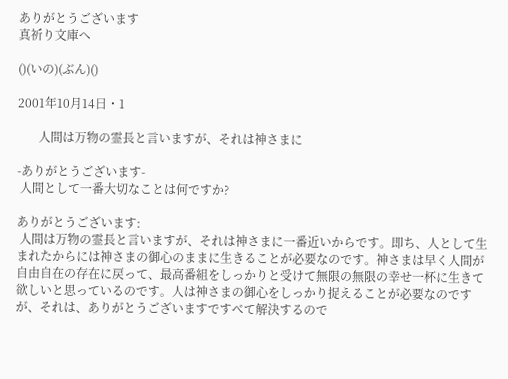ありがとうございます
真祈り文庫へ

()(いの)(ぶん)()

2001年10月14日・1

       人間は万物の霊長と言いますが、それは神さまに

-ありがとうございます-
 人間として一番大切なことは何ですか?

ありがとうございます:
 人間は万物の霊長と言いますが、それは神さまに一番近いからです。即ち、人として生まれたからには神さまの御心のままに生きることが必要なのです。神さまは早く人間が自由自在の存在に戻って、最高番組をしっかりと受けて無限の無限の幸せ一杯に生きて欲しいと思っているのです。人は神さまの御心をしっかり捉えることが必要なのですが、それは、ありがとうございますですべて解決するので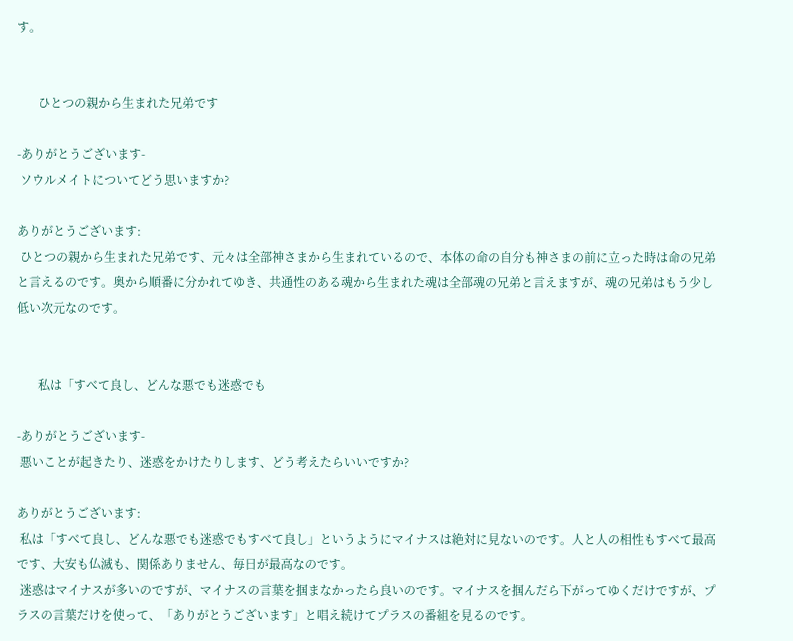す。


       ひとつの親から生まれた兄弟です

-ありがとうございます-
 ソウルメイトについてどう思いますか?

ありがとうございます:
 ひとつの親から生まれた兄弟です、元々は全部神さまから生まれているので、本体の命の自分も神さまの前に立った時は命の兄弟と言えるのです。奥から順番に分かれてゆき、共通性のある魂から生まれた魂は全部魂の兄弟と言えますが、魂の兄弟はもう少し低い次元なのです。


       私は「すべて良し、どんな悪でも迷惑でも

-ありがとうございます-
 悪いことが起きたり、迷惑をかけたりします、どう考えたらいいですか?

ありがとうございます:
 私は「すべて良し、どんな悪でも迷惑でもすべて良し」というようにマイナスは絶対に見ないのです。人と人の相性もすべて最高です、大安も仏滅も、関係ありません、毎日が最高なのです。
 迷惑はマイナスが多いのですが、マイナスの言葉を掴まなかったら良いのです。マイナスを掴んだら下がってゆくだけですが、プラスの言葉だけを使って、「ありがとうございます」と唱え続けてプラスの番組を見るのです。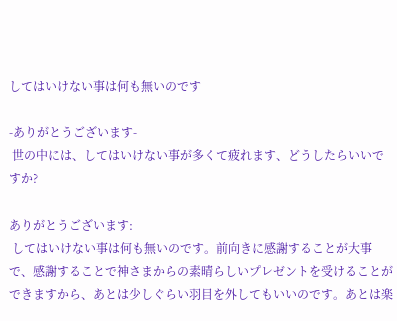してはいけない事は何も無いのです

-ありがとうございます-
 世の中には、してはいけない事が多くて疲れます、どうしたらいいですか?

ありがとうございます:
 してはいけない事は何も無いのです。前向きに感謝することが大事で、感謝することで神さまからの素晴らしいプレゼントを受けることができますから、あとは少しぐらい羽目を外してもいいのです。あとは楽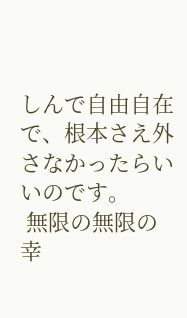しんで自由自在で、根本さえ外さなかったらいいのです。
 無限の無限の幸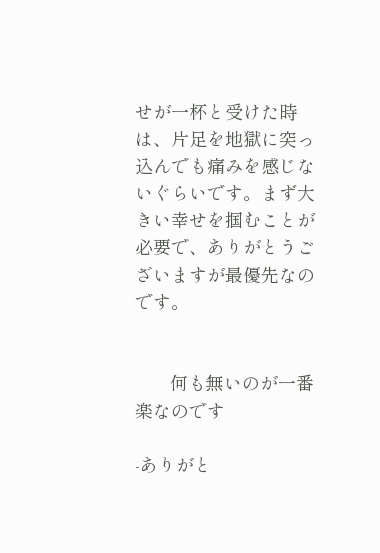せが一杯と受けた時は、片足を地獄に突っ込んでも痛みを感じないぐらいです。まず大きい幸せを掴むことが必要で、ありがとうございますが最優先なのです。


       何も無いのが一番楽なのです

-ありがと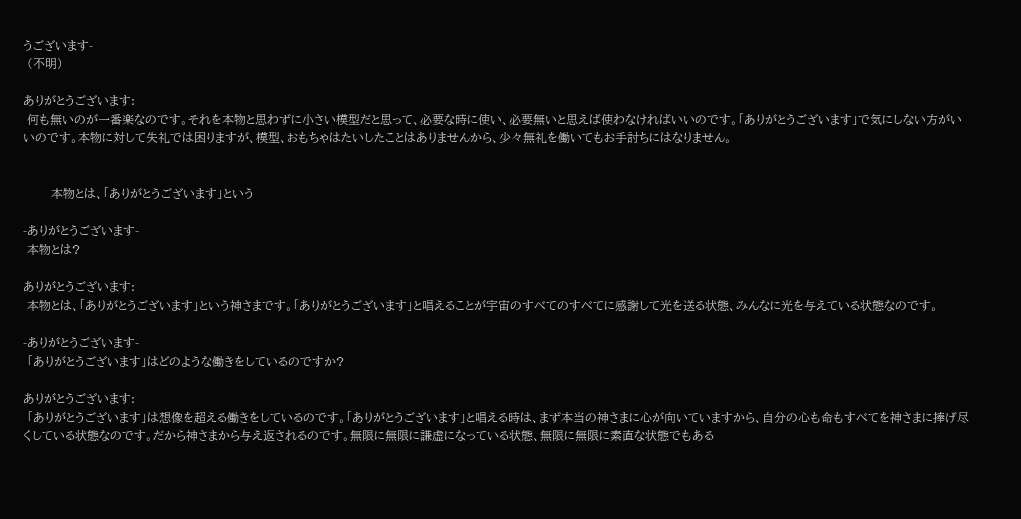うございます-
 (不明)

ありがとうございます:
 何も無いのが一番楽なのです。それを本物と思わずに小さい模型だと思って、必要な時に使い、必要無いと思えば使わなければいいのです。「ありがとうございます」で気にしない方がいいのです。本物に対して失礼では困りますが、模型、おもちゃはたいしたことはありませんから、少々無礼を働いてもお手討ちにはなりません。


       本物とは、「ありがとうございます」という

-ありがとうございます-
 本物とは?

ありがとうございます:
 本物とは、「ありがとうございます」という神さまです。「ありがとうございます」と唱えることが宇宙のすべてのすべてに感謝して光を送る状態、みんなに光を与えている状態なのです。

-ありがとうございます-
 「ありがとうございます」はどのような働きをしているのですか?

ありがとうございます:
 「ありがとうございます」は想像を超える働きをしているのです。「ありがとうございます」と唱える時は、まず本当の神さまに心が向いていますから、自分の心も命もすべてを神さまに捧げ尽くしている状態なのです。だから神さまから与え返されるのです。無限に無限に謙虚になっている状態、無限に無限に素直な状態でもある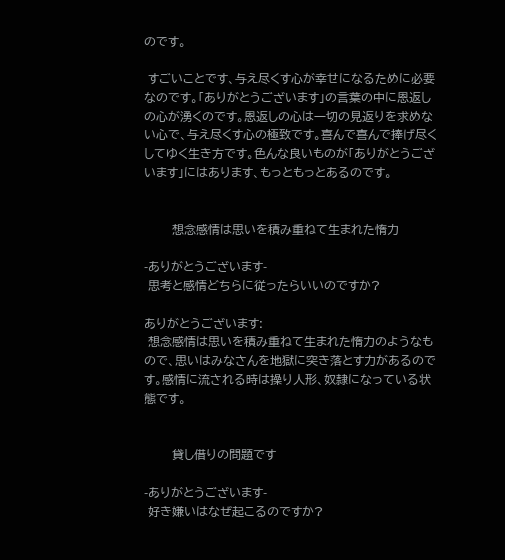のです。

 すごいことです、与え尽くす心が幸せになるために必要なのです。「ありがとうございます」の言葉の中に恩返しの心が湧くのです。恩返しの心は一切の見返りを求めない心で、与え尽くす心の極致です。喜んで喜んで捧げ尽くしてゆく生き方です。色んな良いものが「ありがとうございます」にはあります、もっともっとあるのです。


       想念感情は思いを積み重ねて生まれた惰力

-ありがとうございます-
 思考と感情どちらに従ったらいいのですか?

ありがとうございます:
 想念感情は思いを積み重ねて生まれた惰力のようなもので、思いはみなさんを地獄に突き落とす力があるのです。感情に流される時は操り人形、奴隷になっている状態です。


       貸し借りの問題です

-ありがとうございます-
 好き嫌いはなぜ起こるのですか?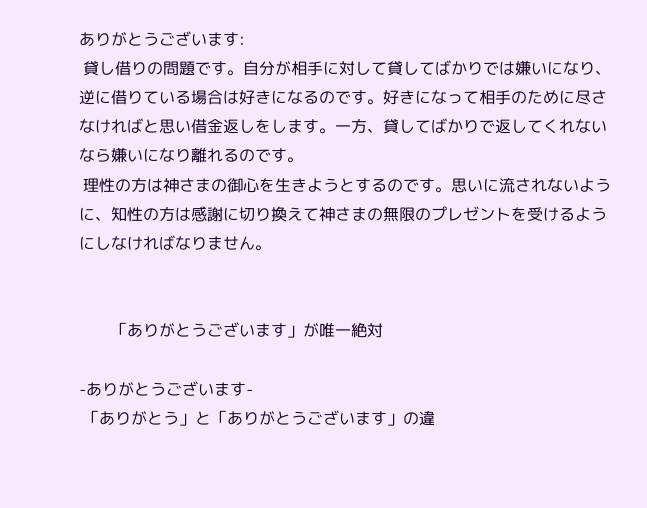ありがとうございます:
 貸し借りの問題です。自分が相手に対して貸してばかりでは嫌いになり、逆に借りている場合は好きになるのです。好きになって相手のために尽さなければと思い借金返しをします。一方、貸してばかりで返してくれないなら嫌いになり離れるのです。
 理性の方は神さまの御心を生きようとするのです。思いに流されないように、知性の方は感謝に切り換えて神さまの無限のプレゼントを受けるようにしなければなりません。


        「ありがとうございます」が唯一絶対

-ありがとうございます-
 「ありがとう」と「ありがとうございます」の違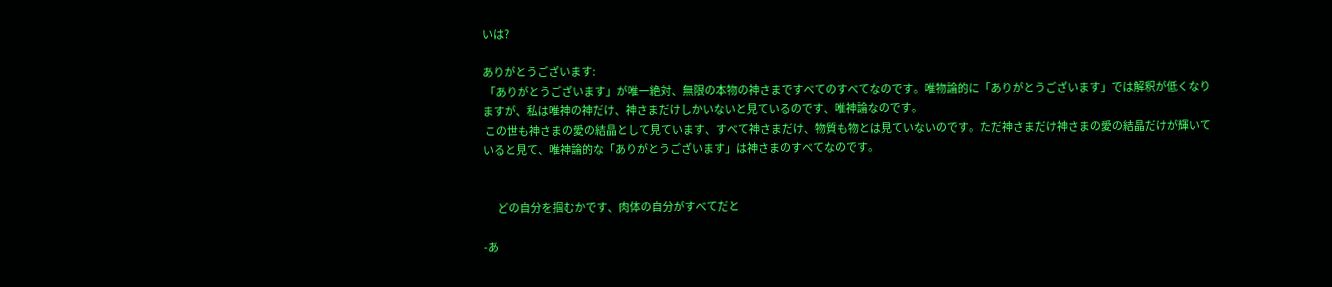いは?

ありがとうございます:
 「ありがとうございます」が唯一絶対、無限の本物の神さまですべてのすべてなのです。唯物論的に「ありがとうございます」では解釈が低くなりますが、私は唯神の神だけ、神さまだけしかいないと見ているのです、唯神論なのです。
 この世も神さまの愛の結晶として見ています、すべて神さまだけ、物質も物とは見ていないのです。ただ神さまだけ神さまの愛の結晶だけが輝いていると見て、唯神論的な「ありがとうございます」は神さまのすべてなのです。


       どの自分を掴むかです、肉体の自分がすべてだと

-あ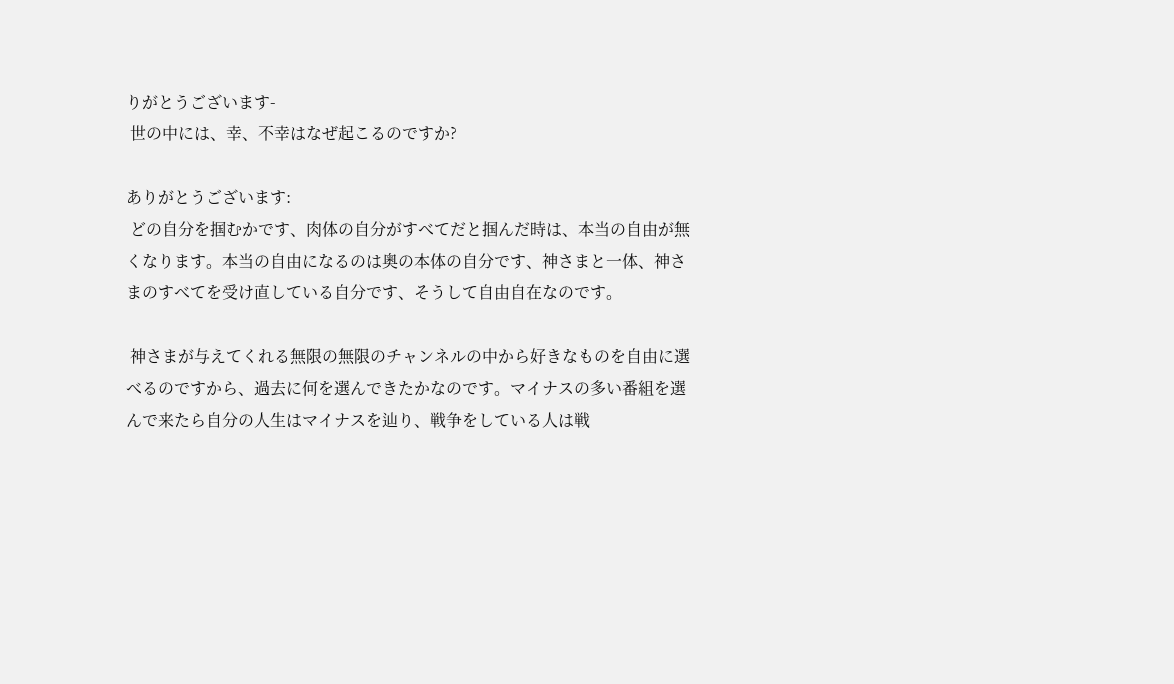りがとうございます-
 世の中には、幸、不幸はなぜ起こるのですか?

ありがとうございます:
 どの自分を掴むかです、肉体の自分がすべてだと掴んだ時は、本当の自由が無くなります。本当の自由になるのは奥の本体の自分です、神さまと一体、神さまのすべてを受け直している自分です、そうして自由自在なのです。

 神さまが与えてくれる無限の無限のチャンネルの中から好きなものを自由に選べるのですから、過去に何を選んできたかなのです。マイナスの多い番組を選んで来たら自分の人生はマイナスを辿り、戦争をしている人は戦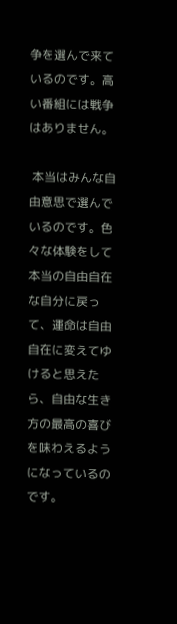争を選んで来ているのです。高い番組には戦争はありません。

 本当はみんな自由意思で選んでいるのです。色々な体験をして本当の自由自在な自分に戻って、運命は自由自在に変えてゆけると思えたら、自由な生き方の最高の喜びを味わえるようになっているのです。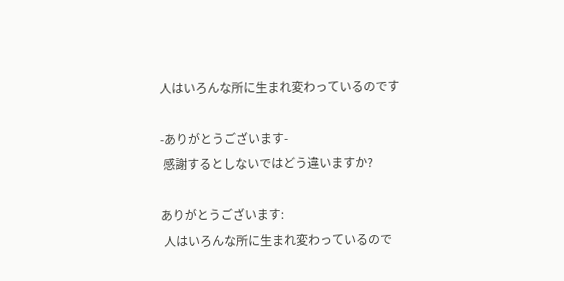人はいろんな所に生まれ変わっているのです

-ありがとうございます-
 感謝するとしないではどう違いますか?

ありがとうございます:
 人はいろんな所に生まれ変わっているので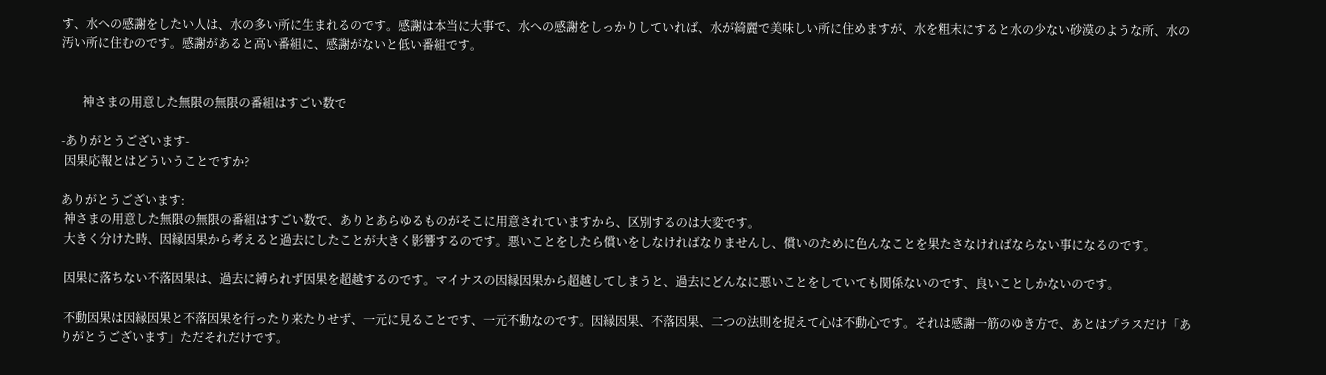す、水への感謝をしたい人は、水の多い所に生まれるのです。感謝は本当に大事で、水への感謝をしっかりしていれば、水が綺麗で美味しい所に住めますが、水を粗末にすると水の少ない砂漠のような所、水の汚い所に住むのです。感謝があると高い番組に、感謝がないと低い番組です。


       神さまの用意した無限の無限の番組はすごい数で

-ありがとうございます-
 因果応報とはどういうことですか?

ありがとうございます:
 神さまの用意した無限の無限の番組はすごい数で、ありとあらゆるものがそこに用意されていますから、区別するのは大変です。
 大きく分けた時、因縁因果から考えると過去にしたことが大きく影響するのです。悪いことをしたら償いをしなければなりませんし、償いのために色んなことを果たさなければならない事になるのです。

 因果に落ちない不落因果は、過去に縛られず因果を超越するのです。マイナスの因縁因果から超越してしまうと、過去にどんなに悪いことをしていても関係ないのです、良いことしかないのです。

 不動因果は因縁因果と不落因果を行ったり来たりせず、一元に見ることです、一元不動なのです。因縁因果、不落因果、二つの法則を捉えて心は不動心です。それは感謝一筋のゆき方で、あとはプラスだけ「ありがとうございます」ただそれだけです。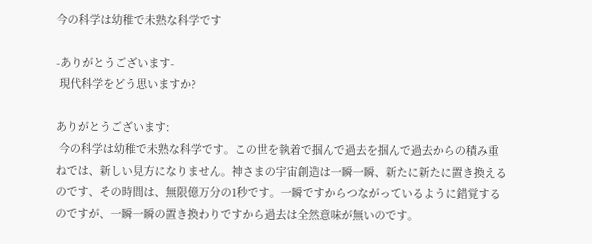今の科学は幼稚で未熟な科学です

-ありがとうございます-
 現代科学をどう思いますか?

ありがとうございます:
 今の科学は幼稚で未熟な科学です。この世を執着で掴んで過去を掴んで過去からの積み重ねでは、新しい見方になりません。神さまの宇宙創造は一瞬一瞬、新たに新たに置き換えるのです、その時間は、無限億万分の1秒です。一瞬ですからつながっているように錯覚するのですが、一瞬一瞬の置き換わりですから過去は全然意味が無いのです。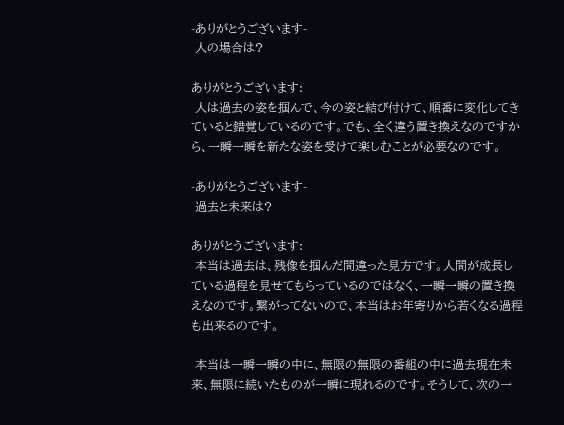-ありがとうございます-
 人の場合は?

ありがとうございます:
 人は過去の姿を掴んで、今の姿と結び付けて、順番に変化してきていると錯覚しているのです。でも、全く違う置き換えなのですから、一瞬一瞬を新たな姿を受けて楽しむことが必要なのです。

-ありがとうございます-
 過去と未来は?

ありがとうございます:
 本当は過去は、残像を掴んだ間違った見方です。人間が成長している過程を見せてもらっているのではなく、一瞬一瞬の置き換えなのです。繋がってないので、本当はお年寄りから若くなる過程も出来るのです。

 本当は一瞬一瞬の中に、無限の無限の番組の中に過去現在未来、無限に続いたものが一瞬に現れるのです。そうして、次の一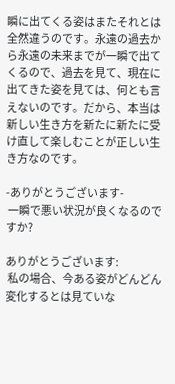瞬に出てくる姿はまたそれとは全然違うのです。永遠の過去から永遠の未来までが一瞬で出てくるので、過去を見て、現在に出てきた姿を見ては、何とも言えないのです。だから、本当は新しい生き方を新たに新たに受け直して楽しむことが正しい生き方なのです。

-ありがとうございます-
 一瞬で悪い状況が良くなるのですか?

ありがとうございます:
 私の場合、今ある姿がどんどん変化するとは見ていな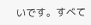いです。すべて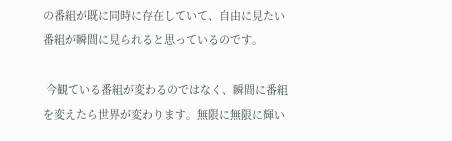の番組が既に同時に存在していて、自由に見たい番組が瞬間に見られると思っているのです。

 今観ている番組が変わるのではなく、瞬間に番組を変えたら世界が変わります。無限に無限に輝い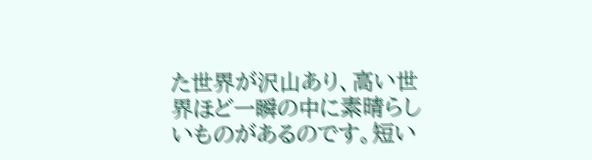た世界が沢山あり、高い世界ほど一瞬の中に素晴らしいものがあるのです。短い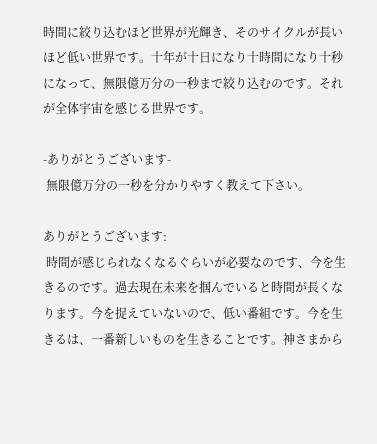時間に絞り込むほど世界が光輝き、そのサイクルが長いほど低い世界です。十年が十日になり十時間になり十秒になって、無限億万分の一秒まで絞り込むのです。それが全体宇宙を感じる世界です。

-ありがとうございます-
 無限億万分の一秒を分かりやすく教えて下さい。

ありがとうございます:
 時間が感じられなくなるぐらいが必要なのです、今を生きるのです。過去現在未来を掴んでいると時間が長くなります。今を捉えていないので、低い番組です。今を生きるは、一番新しいものを生きることです。神さまから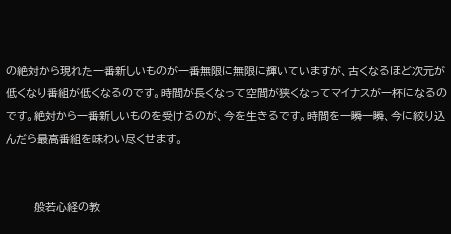の絶対から現れた一番新しいものが一番無限に無限に輝いていますが、古くなるほど次元が低くなり番組が低くなるのです。時間が長くなって空間が狭くなってマイナスが一杯になるのです。絶対から一番新しいものを受けるのが、今を生きるです。時間を一瞬一瞬、今に絞り込んだら最高番組を味わい尽くせます。


       般若心経の教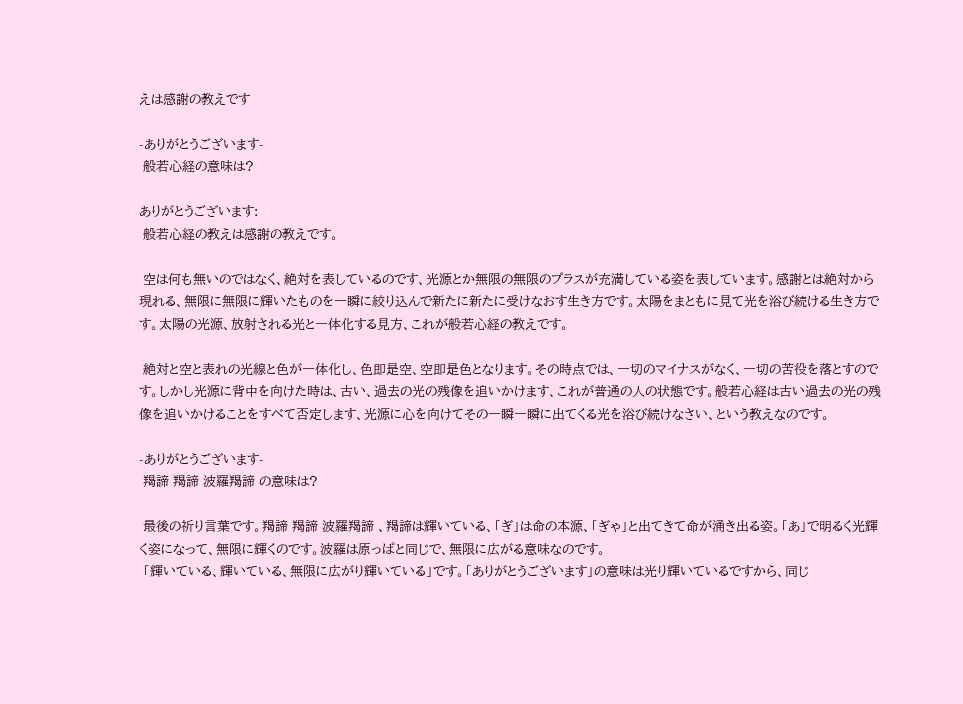えは感謝の教えです

-ありがとうございます-
 般若心経の意味は?

ありがとうございます:
 般若心経の教えは感謝の教えです。

 空は何も無いのではなく、絶対を表しているのです、光源とか無限の無限のプラスが充満している姿を表しています。感謝とは絶対から現れる、無限に無限に輝いたものを一瞬に絞り込んで新たに新たに受けなおす生き方です。太陽をまともに見て光を浴び続ける生き方です。太陽の光源、放射される光と一体化する見方、これが般若心経の教えです。

 絶対と空と表れの光線と色が一体化し、色即是空、空即是色となります。その時点では、一切のマイナスがなく、一切の苦役を落とすのです。しかし光源に背中を向けた時は、古い、過去の光の残像を追いかけます、これが普通の人の状態です。般若心経は古い過去の光の残像を追いかけることをすべて否定します、光源に心を向けてその一瞬一瞬に出てくる光を浴び続けなさい、という教えなのです。

-ありがとうございます-
 羯諦 羯諦 波羅羯諦 の意味は?

 最後の祈り言葉です。羯諦 羯諦 波羅羯諦 、羯諦は輝いている、「ぎ」は命の本源、「ぎゃ」と出てきて命が涌き出る姿。「あ」で明るく光輝く姿になって、無限に輝くのです。波羅は原っぱと同じで、無限に広がる意味なのです。
 「輝いている、輝いている、無限に広がり輝いている」です。「ありがとうございます」の意味は光り輝いているですから、同じ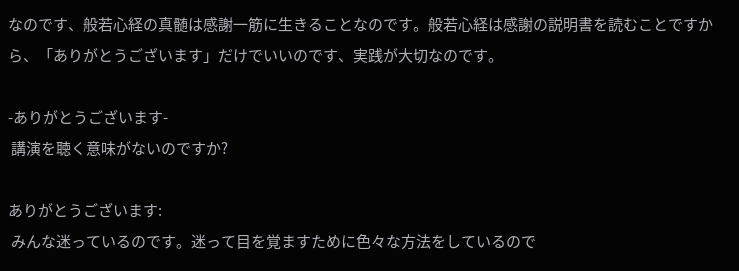なのです、般若心経の真髄は感謝一筋に生きることなのです。般若心経は感謝の説明書を読むことですから、「ありがとうございます」だけでいいのです、実践が大切なのです。

-ありがとうございます-
 講演を聴く意味がないのですか?

ありがとうございます:
 みんな迷っているのです。迷って目を覚ますために色々な方法をしているので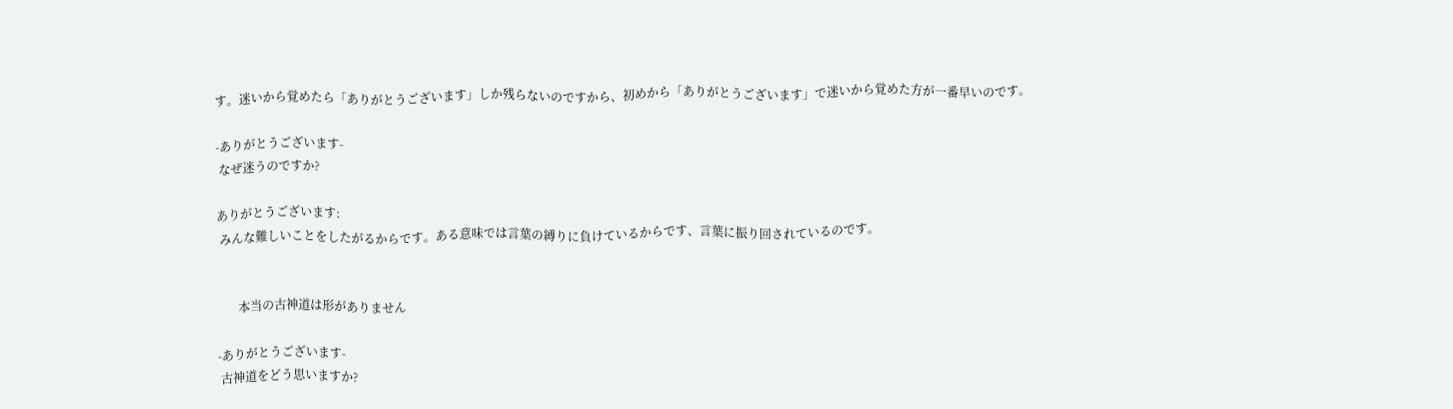す。迷いから覚めたら「ありがとうございます」しか残らないのですから、初めから「ありがとうございます」で迷いから覚めた方が一番早いのです。

-ありがとうございます-
 なぜ迷うのですか?

ありがとうございます:
 みんな難しいことをしたがるからです。ある意味では言葉の縛りに負けているからです、言葉に振り回されているのです。


       本当の古神道は形がありません

-ありがとうございます-
 古神道をどう思いますか?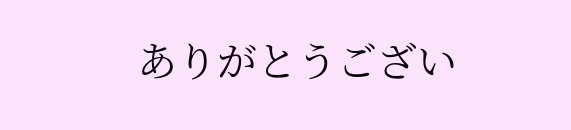ありがとうござい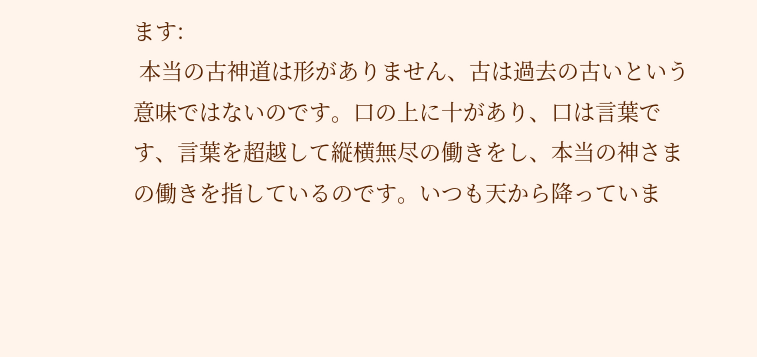ます:
 本当の古神道は形がありません、古は過去の古いという意味ではないのです。口の上に十があり、口は言葉です、言葉を超越して縦横無尽の働きをし、本当の神さまの働きを指しているのです。いつも天から降っていま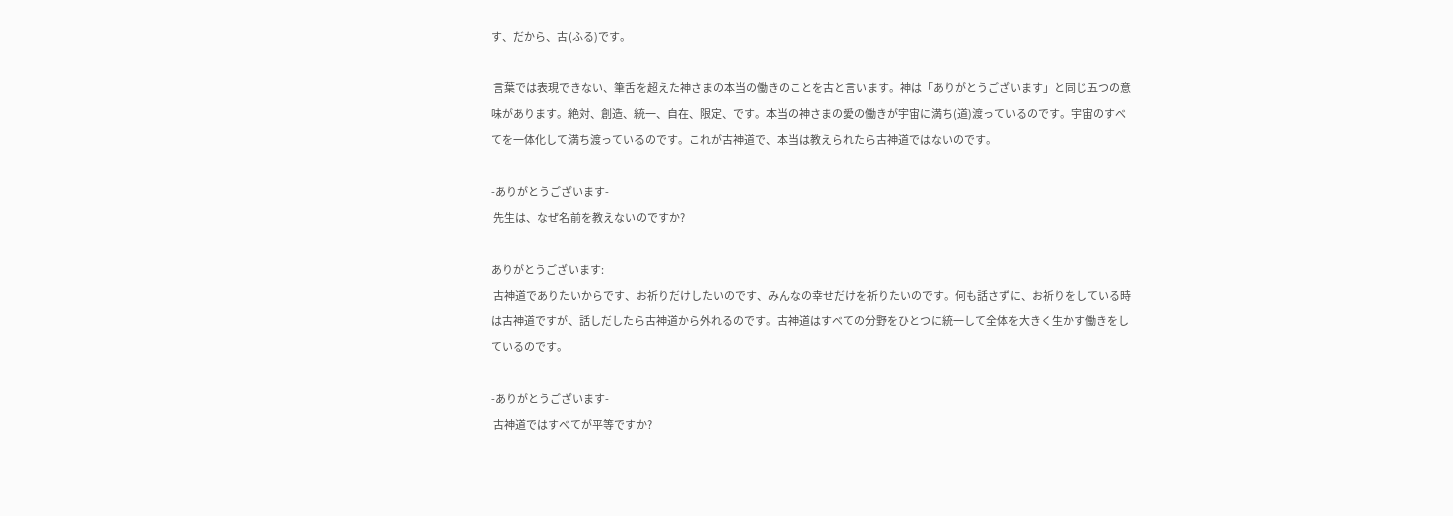す、だから、古(ふる)です。

 言葉では表現できない、筆舌を超えた神さまの本当の働きのことを古と言います。神は「ありがとうございます」と同じ五つの意味があります。絶対、創造、統一、自在、限定、です。本当の神さまの愛の働きが宇宙に満ち(道)渡っているのです。宇宙のすべてを一体化して満ち渡っているのです。これが古神道で、本当は教えられたら古神道ではないのです。

-ありがとうございます-
 先生は、なぜ名前を教えないのですか?

ありがとうございます:
 古神道でありたいからです、お祈りだけしたいのです、みんなの幸せだけを祈りたいのです。何も話さずに、お祈りをしている時は古神道ですが、話しだしたら古神道から外れるのです。古神道はすべての分野をひとつに統一して全体を大きく生かす働きをしているのです。

-ありがとうございます-
 古神道ではすべてが平等ですか?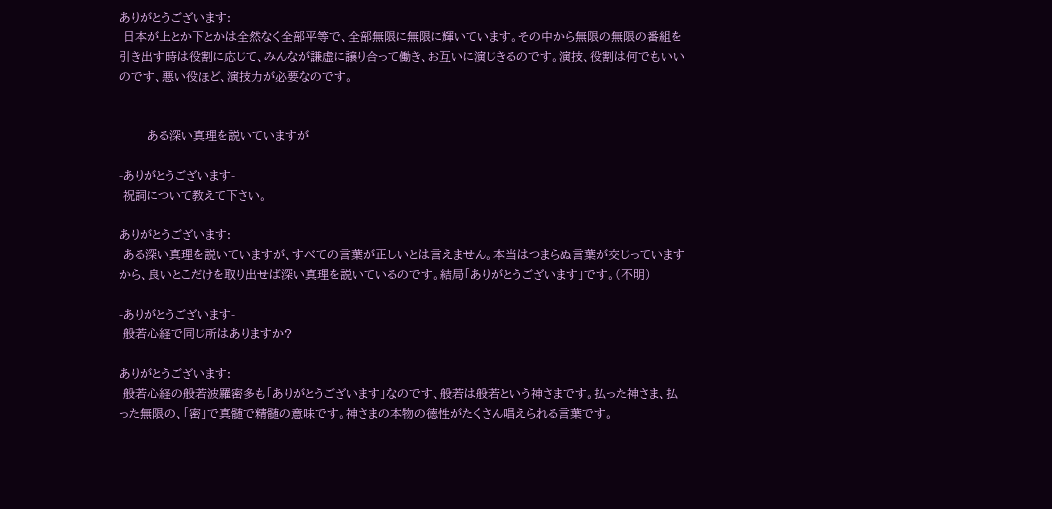ありがとうございます:
 日本が上とか下とかは全然なく全部平等で、全部無限に無限に輝いています。その中から無限の無限の番組を引き出す時は役割に応じて、みんなが謙虚に譲り合って働き、お互いに演じきるのです。演技、役割は何でもいいのです、悪い役ほど、演技力が必要なのです。


       ある深い真理を説いていますが

-ありがとうございます-
 祝詞について教えて下さい。

ありがとうございます:
 ある深い真理を説いていますが、すべての言葉が正しいとは言えません。本当はつまらぬ言葉が交じっていますから、良いとこだけを取り出せば深い真理を説いているのです。結局「ありがとうございます」です。(不明)

-ありがとうございます-
 般若心経で同じ所はありますか?

ありがとうございます:
 般若心経の般若波羅密多も「ありがとうございます」なのです、般若は般若という神さまです。払った神さま、払った無限の、「密」で真髄で精髄の意味です。神さまの本物の徳性がたくさん唱えられる言葉です。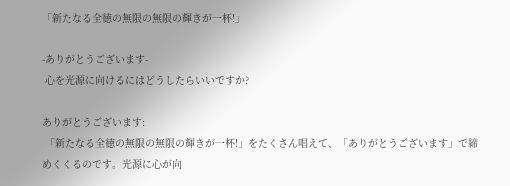「新たなる全徳の無限の無限の輝きが一杯!」

-ありがとうございます-
 心を光源に向けるにはどうしたらいいですか?

ありがとうございます:
 「新たなる全徳の無限の無限の輝きが一杯!」をたくさん唱えて、「ありがとうございます」で締めくくるのです。光源に心が向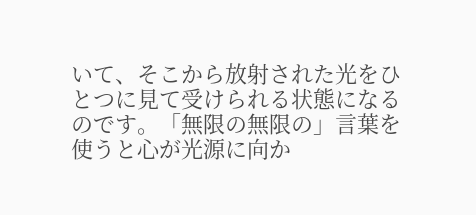いて、そこから放射された光をひとつに見て受けられる状態になるのです。「無限の無限の」言葉を使うと心が光源に向か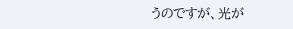うのですが、光が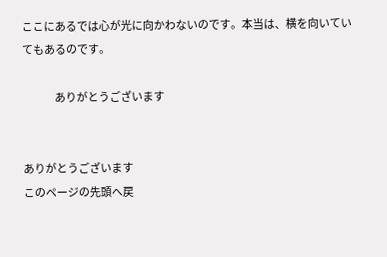ここにあるでは心が光に向かわないのです。本当は、横を向いていてもあるのです。

                ありがとうございます


ありがとうございます
このページの先頭へ戻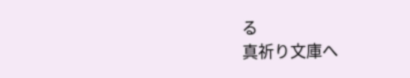る
真祈り文庫へ